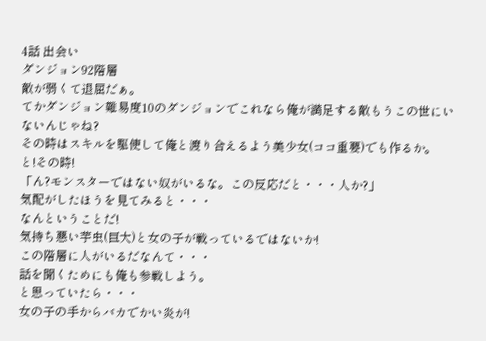4話 出会い
ダンジョン92階層
敵が弱くて退屈だぁ。
てかダンジョン難易度10のダンジョンでこれなら俺が満足する敵もうこの世にいないんじゃね?
その時はスキルを駆使して俺と渡り合えるよう美少女(ココ重要)でも作るか。
と!その時!
「ん?モンスターではない奴がいるな。この反応だと・・・人か?」
気配がしたほうを見てみると・・・
なんということだ!
気持ち悪い芋虫(巨大)と女の子が戦っているではないか!
この階層に人がいるだなんて・・・
話を聞くためにも俺も参戦しよう。
と思っていたら・・・
女の子の手からバカでかい炎が!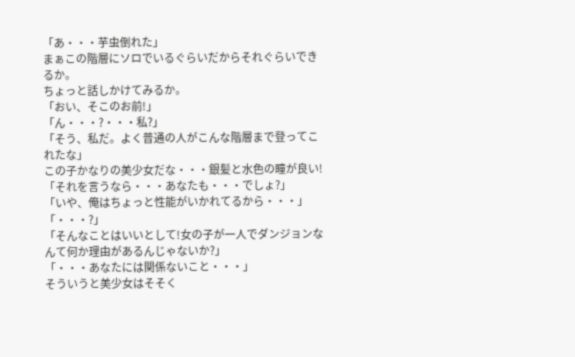「あ・・・芋虫倒れた」
まぁこの階層にソロでいるぐらいだからそれぐらいできるか。
ちょっと話しかけてみるか。
「おい、そこのお前!」
「ん・・・?・・・私?」
「そう、私だ。よく普通の人がこんな階層まで登ってこれたな」
この子かなりの美少女だな・・・銀髪と水色の瞳が良い!
「それを言うなら・・・あなたも・・・でしょ?」
「いや、俺はちょっと性能がいかれてるから・・・」
「・・・?」
「そんなことはいいとして!女の子が一人でダンジョンなんて何か理由があるんじゃないか?」
「・・・あなたには関係ないこと・・・」
そういうと美少女はそそく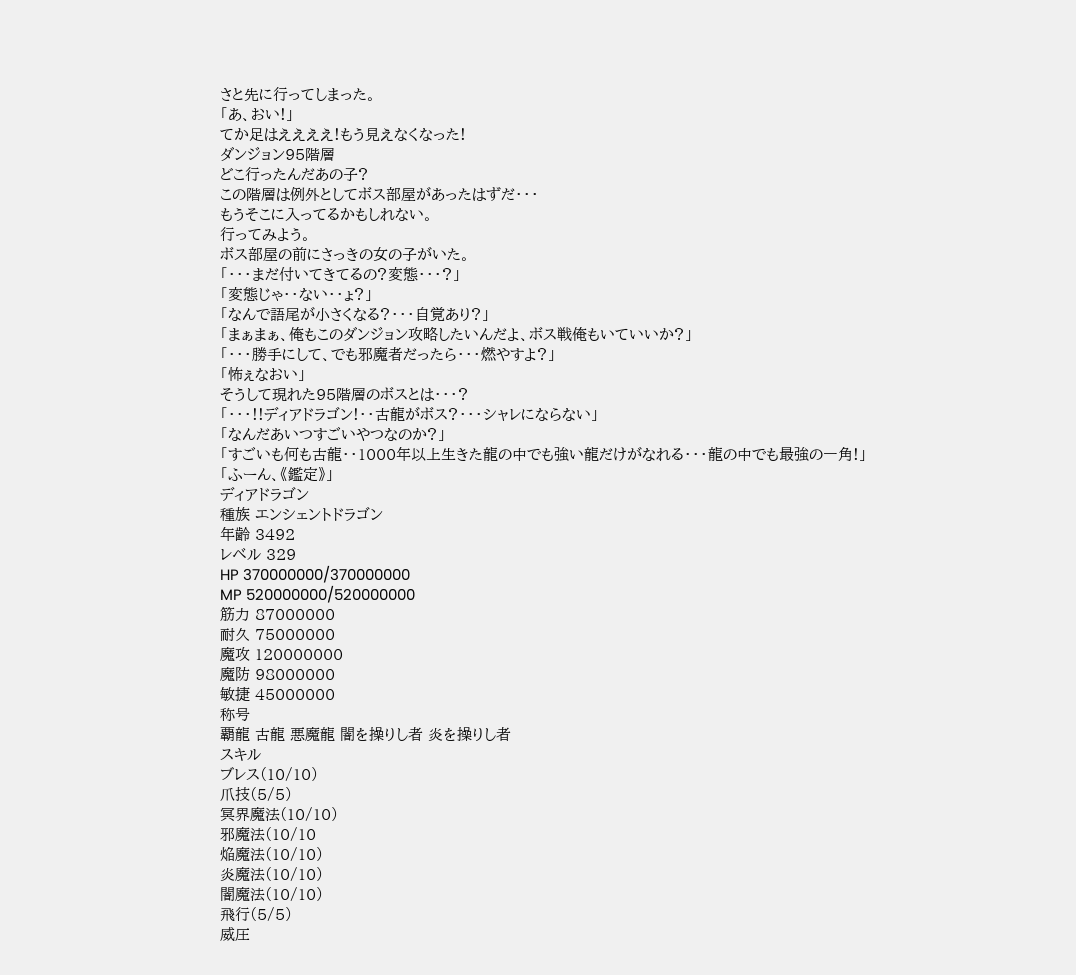さと先に行ってしまった。
「あ、おい!」
てか足はええええ!もう見えなくなった!
ダンジョン95階層
どこ行ったんだあの子?
この階層は例外としてボス部屋があったはずだ・・・
もうそこに入ってるかもしれない。
行ってみよう。
ボス部屋の前にさっきの女の子がいた。
「・・・まだ付いてきてるの?変態・・・?」
「変態じゃ・・ない・・ょ?」
「なんで語尾が小さくなる?・・・自覚あり?」
「まぁまぁ、俺もこのダンジョン攻略したいんだよ、ボス戦俺もいていいか?」
「・・・勝手にして、でも邪魔者だったら・・・燃やすよ?」
「怖ぇなおい」
そうして現れた95階層のボスとは・・・?
「・・・!!ディアドラゴン!・・古龍がボス?・・・シャレにならない」
「なんだあいつすごいやつなのか?」
「すごいも何も古龍・・1000年以上生きた龍の中でも強い龍だけがなれる・・・龍の中でも最強の一角!」
「ふーん、《鑑定》」
ディアドラゴン
種族 エンシェントドラゴン
年齢 3492
レベル 329
HP 370000000/370000000
MP 520000000/520000000
筋力 87000000
耐久 75000000
魔攻 120000000
魔防 98000000
敏捷 45000000
称号
覇龍 古龍 悪魔龍 闇を操りし者 炎を操りし者
スキル
ブレス(10/10)
爪技(5/5)
冥界魔法(10/10)
邪魔法(10/10
焔魔法(10/10)
炎魔法(10/10)
闇魔法(10/10)
飛行(5/5)
威圧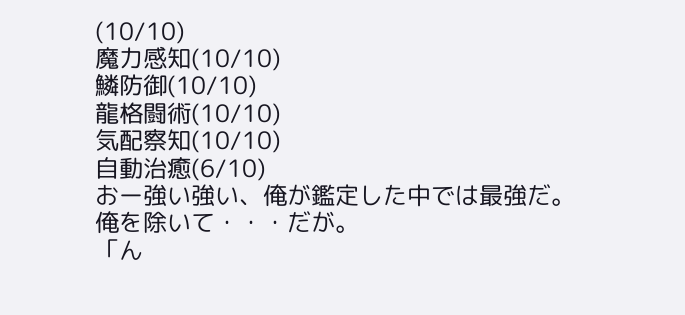(10/10)
魔力感知(10/10)
鱗防御(10/10)
龍格闘術(10/10)
気配察知(10/10)
自動治癒(6/10)
おー強い強い、俺が鑑定した中では最強だ。
俺を除いて・・・だが。
「ん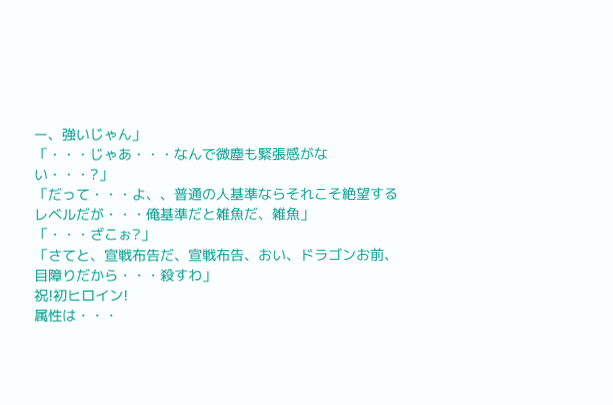ー、強いじゃん」
「・・・じゃあ・・・なんで微塵も緊張感がない・・・?」
「だって・・・よ、、普通の人基準ならそれこそ絶望するレベルだが・・・俺基準だと雑魚だ、雑魚」
「・・・ざこぉ?」
「さてと、宣戦布告だ、宣戦布告、おい、ドラゴンお前、目障りだから・・・殺すわ」
祝!初ヒロイン!
属性は・・・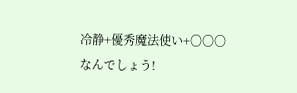冷静+優秀魔法使い+〇〇〇
なんでしょう!